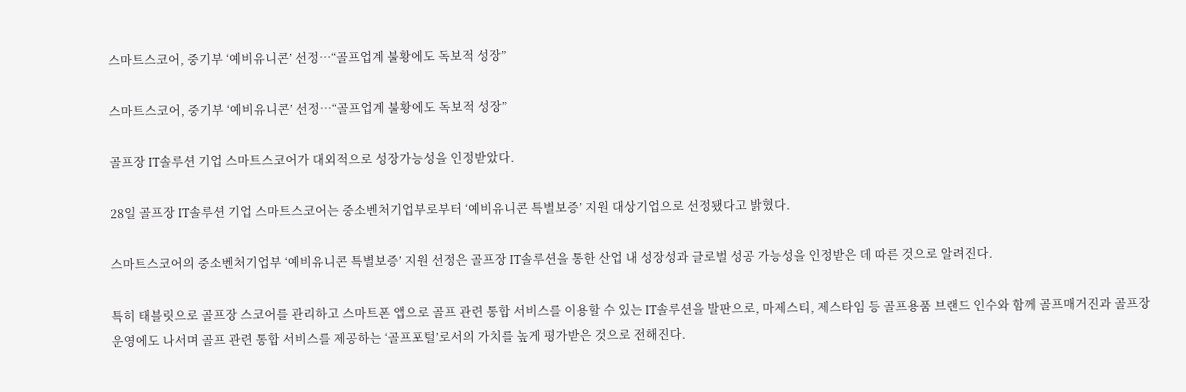스마트스코어, 중기부 ‘예비유니콘’ 선정…“골프업계 불황에도 독보적 성장”

스마트스코어, 중기부 ‘예비유니콘’ 선정…“골프업계 불황에도 독보적 성장”

골프장 IT솔루션 기업 스마트스코어가 대외적으로 성장가능성을 인정받았다.

28일 골프장 IT솔루션 기업 스마트스코어는 중소벤처기업부로부터 ‘예비유니콘 특별보증’ 지원 대상기업으로 선정됐다고 밝혔다.

스마트스코어의 중소벤처기업부 ‘예비유니콘 특별보증’ 지원 선정은 골프장 IT솔루션을 통한 산업 내 성장성과 글로벌 성공 가능성을 인정받은 데 따른 것으로 알려진다.

특히 태블릿으로 골프장 스코어를 관리하고 스마트폰 앱으로 골프 관련 통합 서비스를 이용할 수 있는 IT솔루션을 발판으로, 마제스티, 제스타임 등 골프용품 브랜드 인수와 함께 골프매거진과 골프장 운영에도 나서며 골프 관련 통합 서비스를 제공하는 ‘골프포털’로서의 가치를 높게 평가받은 것으로 전해진다.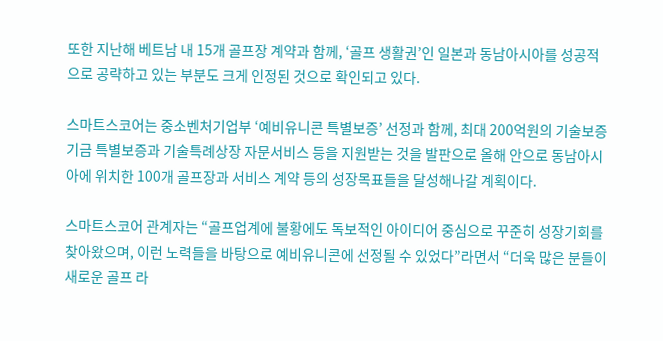또한 지난해 베트남 내 15개 골프장 계약과 함께, ‘골프 생활권’인 일본과 동남아시아를 성공적으로 공략하고 있는 부분도 크게 인정된 것으로 확인되고 있다.

스마트스코어는 중소벤처기업부 ‘예비유니콘 특별보증’ 선정과 함께, 최대 200억원의 기술보증기금 특별보증과 기술특례상장 자문서비스 등을 지원받는 것을 발판으로 올해 안으로 동남아시아에 위치한 100개 골프장과 서비스 계약 등의 성장목표들을 달성해나갈 계획이다.

스마트스코어 관계자는 “골프업계에 불황에도 독보적인 아이디어 중심으로 꾸준히 성장기회를 찾아왔으며, 이런 노력들을 바탕으로 예비유니콘에 선정될 수 있었다”라면서 “더욱 많은 분들이 새로운 골프 라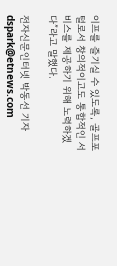이프를 즐기실 수 있도록, 골프포털로서 창의적이고도 통합적인 서비스를 제공하기 위해 노력하겠다”라고 말했다.

전자신문인터넷 박동선 기자 dspark@etnews.com